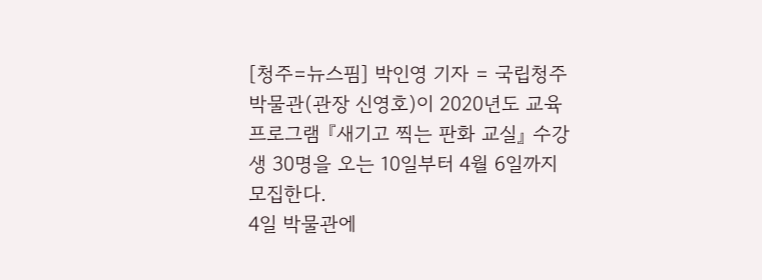[청주=뉴스핌] 박인영 기자 = 국립청주박물관(관장 신영호)이 2020년도 교육프로그램 『새기고 찍는 판화 교실』 수강생 30명을 오는 10일부터 4월 6일까지 모집한다.
4일 박물관에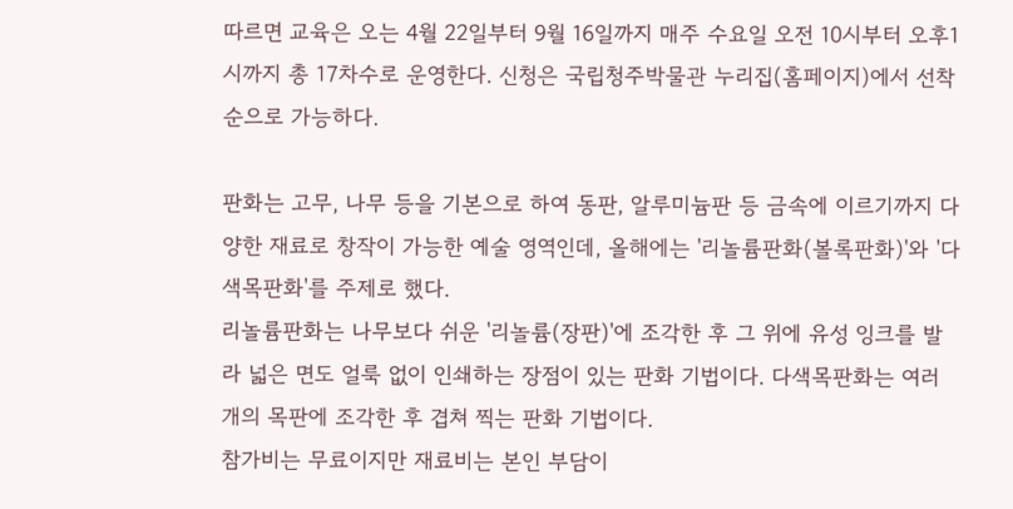따르면 교육은 오는 4월 22일부터 9월 16일까지 매주 수요일 오전 10시부터 오후1시까지 총 17차수로 운영한다. 신청은 국립청주박물관 누리집(홈페이지)에서 선착순으로 가능하다.

판화는 고무, 나무 등을 기본으로 하여 동판, 알루미늄판 등 금속에 이르기까지 다양한 재료로 창작이 가능한 예술 영역인데, 올해에는 '리놀륨판화(볼록판화)'와 '다색목판화'를 주제로 했다.
리놀륨판화는 나무보다 쉬운 '리놀륨(장판)'에 조각한 후 그 위에 유성 잉크를 발라 넓은 면도 얼룩 없이 인쇄하는 장점이 있는 판화 기법이다. 다색목판화는 여러 개의 목판에 조각한 후 겹쳐 찍는 판화 기법이다.
참가비는 무료이지만 재료비는 본인 부담이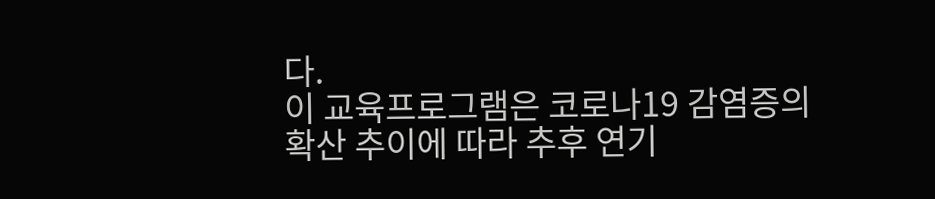다.
이 교육프로그램은 코로나19 감염증의 확산 추이에 따라 추후 연기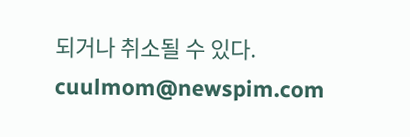되거나 취소될 수 있다.
cuulmom@newspim.com